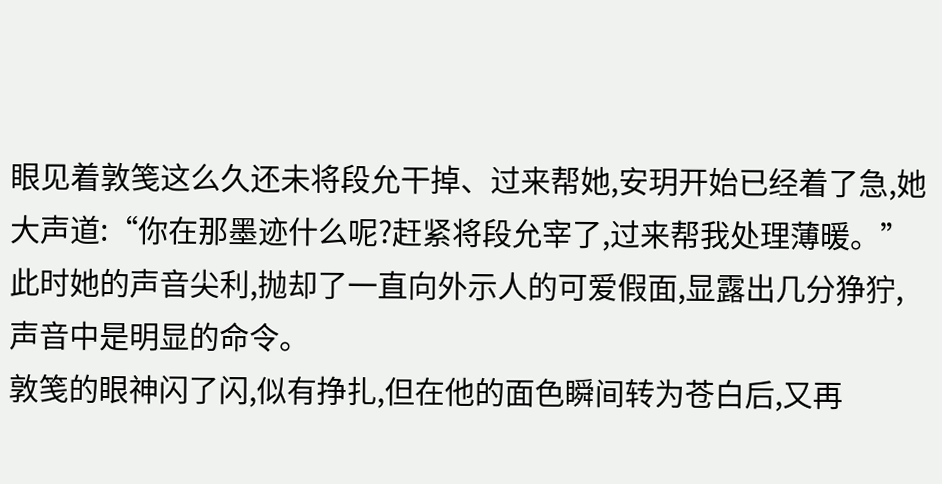眼见着敦笺这么久还未将段允干掉、过来帮她,安玥开始已经着了急,她大声道:“你在那墨迹什么呢?赶紧将段允宰了,过来帮我处理薄暖。”
此时她的声音尖利,抛却了一直向外示人的可爱假面,显露出几分狰狞,声音中是明显的命令。
敦笺的眼神闪了闪,似有挣扎,但在他的面色瞬间转为苍白后,又再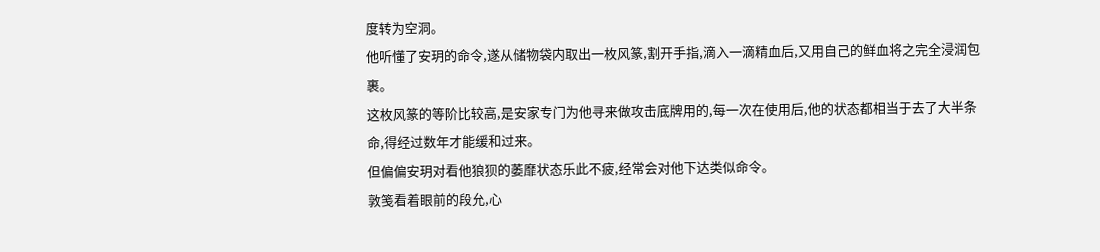度转为空洞。
他听懂了安玥的命令,遂从储物袋内取出一枚风篆,割开手指,滴入一滴精血后,又用自己的鲜血将之完全浸润包裹。
这枚风篆的等阶比较高,是安家专门为他寻来做攻击底牌用的,每一次在使用后,他的状态都相当于去了大半条命,得经过数年才能缓和过来。
但偏偏安玥对看他狼狈的萎靡状态乐此不疲,经常会对他下达类似命令。
敦笺看着眼前的段允,心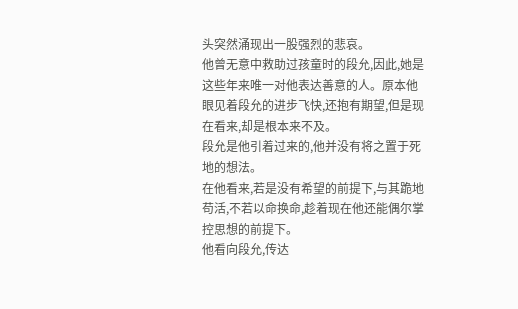头突然涌现出一股强烈的悲哀。
他曾无意中救助过孩童时的段允,因此,她是这些年来唯一对他表达善意的人。原本他眼见着段允的进步飞快,还抱有期望,但是现在看来,却是根本来不及。
段允是他引着过来的,他并没有将之置于死地的想法。
在他看来,若是没有希望的前提下,与其跪地苟活,不若以命换命,趁着现在他还能偶尔掌控思想的前提下。
他看向段允,传达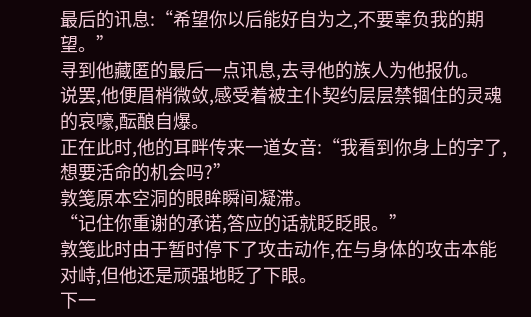最后的讯息:“希望你以后能好自为之,不要辜负我的期望。”
寻到他藏匿的最后一点讯息,去寻他的族人为他报仇。
说罢,他便眉梢微敛,感受着被主仆契约层层禁锢住的灵魂的哀嚎,酝酿自爆。
正在此时,他的耳畔传来一道女音:“我看到你身上的字了,想要活命的机会吗?”
敦笺原本空洞的眼眸瞬间凝滞。
“记住你重谢的承诺,答应的话就眨眨眼。”
敦笺此时由于暂时停下了攻击动作,在与身体的攻击本能对峙,但他还是顽强地眨了下眼。
下一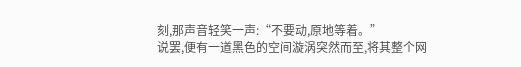刻,那声音轻笑一声:“不要动,原地等着。”
说罢,便有一道黑色的空间漩涡突然而至,将其整个网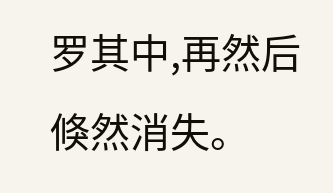罗其中,再然后倏然消失。